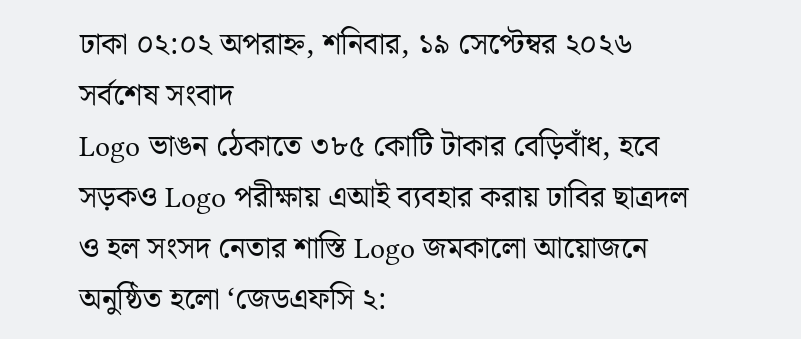ঢাকা ০২:০২ অপরাহ্ন, শনিবার, ১৯ সেপ্টেম্বর ২০২৬
সর্বশেষ সংবাদ
Logo ভাঙন ঠেকাতে ৩৮৫ কোটি টাকার বেড়িবাঁধ, হবে সড়কও Logo পরীক্ষায় এআই ব্যবহার করায় ঢাবির ছাত্রদল ও হল সংসদ নেতার শাস্তি Logo জমকালো আয়োজনে অনুষ্ঠিত হলো ‘জেডএফসি ২: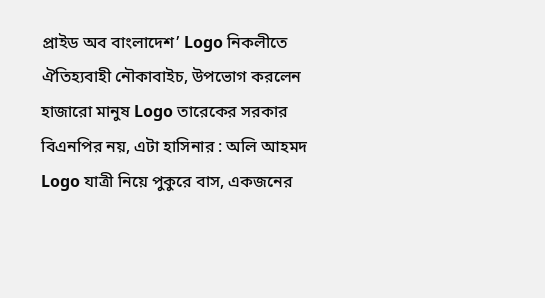প্রাইড অব বাংলাদেশ’ Logo নিকলীতে ঐতিহ্যবাহী নৌকাবাইচ, উপভোগ করলেন হাজারো মানুষ Logo তারেকের সরকার বিএনপির নয়, এটা হাসিনার : অলি আহমদ Logo যাত্রী নিয়ে পুকুরে বাস, একজনের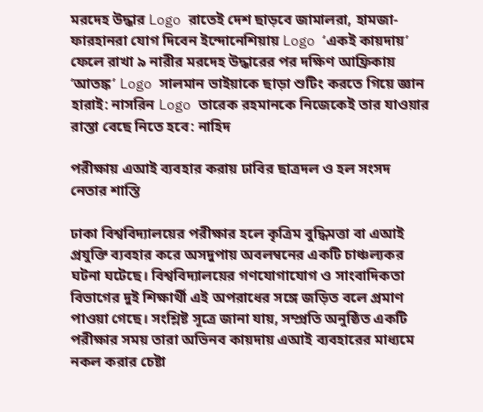মরদেহ উদ্ধার Logo রাতেই দেশ ছাড়বে জামালরা, হামজা-ফারহানরা যোগ দিবেন ইন্দোনেশিয়ায় Logo ‘একই কায়দায়’ ফেলে রাখা ৯ নারীর মরদেহ উদ্ধারের পর দক্ষিণ আফ্রিকায় ‘আতঙ্ক’ Logo সালমান ভাইয়াকে ছাড়া শুটিং করতে গিয়ে জ্ঞান হারাই: নাসরিন Logo তারেক রহমানকে নিজেকেই তার যাওয়ার রাস্তা বেছে নিতে হবে: নাহিদ

পরীক্ষায় এআই ব্যবহার করায় ঢাবির ছাত্রদল ও হল সংসদ নেতার শাস্তি

ঢাকা বিশ্ববিদ্যালয়ের পরীক্ষার হলে কৃত্রিম বুদ্ধিমত্তা বা এআই প্রযুক্তি ব্যবহার করে অসদুপায় অবলম্বনের একটি চাঞ্চল্যকর ঘটনা ঘটেছে। বিশ্ববিদ্যালয়ের গণযোগাযোগ ও সাংবাদিকতা বিভাগের দুই শিক্ষার্থী এই অপরাধের সঙ্গে জড়িত বলে প্রমাণ পাওয়া গেছে। সংশ্লিষ্ট সূত্রে জানা যায়, সম্প্রতি অনুষ্ঠিত একটি পরীক্ষার সময় তারা অভিনব কায়দায় এআই ব্যবহারের মাধ্যমে নকল করার চেষ্টা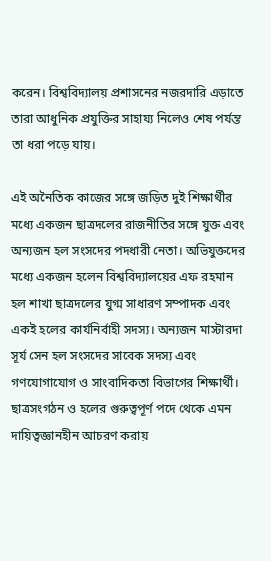করেন। বিশ্ববিদ্যালয় প্রশাসনের নজরদারি এড়াতে তারা আধুনিক প্রযুক্তির সাহায্য নিলেও শেষ পর্যন্ত তা ধরা পড়ে যায়।

এই অনৈতিক কাজের সঙ্গে জড়িত দুই শিক্ষার্থীর মধ্যে একজন ছাত্রদলের রাজনীতির সঙ্গে যুক্ত এবং অন্যজন হল সংসদের পদধারী নেতা। অভিযুক্তদের মধ্যে একজন হলেন বিশ্ববিদ্যালয়ের এফ রহমান হল শাখা ছাত্রদলের যুগ্ম সাধারণ সম্পাদক এবং একই হলের কার্যনির্বাহী সদস্য। অন্যজন মাস্টারদা সূর্য সেন হল সংসদের সাবেক সদস্য এবং গণযোগাযোগ ও সাংবাদিকতা বিভাগের শিক্ষার্থী। ছাত্রসংগঠন ও হলের গুরুত্বপূর্ণ পদে থেকে এমন দায়িত্বজ্ঞানহীন আচরণ করায়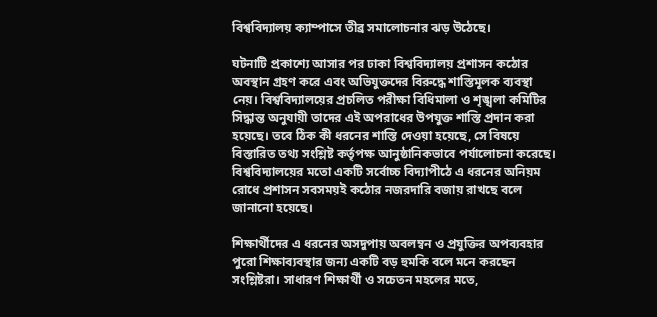বিশ্ববিদ্যালয় ক্যাম্পাসে তীব্র সমালোচনার ঝড় উঠেছে।

ঘটনাটি প্রকাশ্যে আসার পর ঢাকা বিশ্ববিদ্যালয় প্রশাসন কঠোর অবস্থান গ্রহণ করে এবং অভিযুক্তদের বিরুদ্ধে শাস্তিমূলক ব্যবস্থা নেয়। বিশ্ববিদ্যালয়ের প্রচলিত পরীক্ষা বিধিমালা ও শৃঙ্খলা কমিটির সিদ্ধান্ত অনুযায়ী তাদের এই অপরাধের উপযুক্ত শাস্তি প্রদান করা হয়েছে। তবে ঠিক কী ধরনের শাস্তি দেওয়া হয়েছে, সে বিষয়ে বিস্তারিত তথ্য সংশ্লিষ্ট কর্তৃপক্ষ আনুষ্ঠানিকভাবে পর্যালোচনা করেছে। বিশ্ববিদ্যালয়ের মতো একটি সর্বোচ্চ বিদ্যাপীঠে এ ধরনের অনিয়ম রোধে প্রশাসন সবসময়ই কঠোর নজরদারি বজায় রাখছে বলে জানানো হয়েছে।

শিক্ষার্থীদের এ ধরনের অসদুপায় অবলম্বন ও প্রযুক্তির অপব্যবহার পুরো শিক্ষাব্যবস্থার জন্য একটি বড় হুমকি বলে মনে করছেন সংশ্লিষ্টরা। সাধারণ শিক্ষার্থী ও সচেতন মহলের মতে,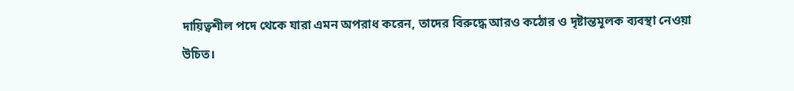দায়িত্বশীল পদে থেকে যারা এমন অপরাধ করেন, তাদের বিরুদ্ধে আরও কঠোর ও দৃষ্টান্তমূলক ব্যবস্থা নেওয়া উচিত।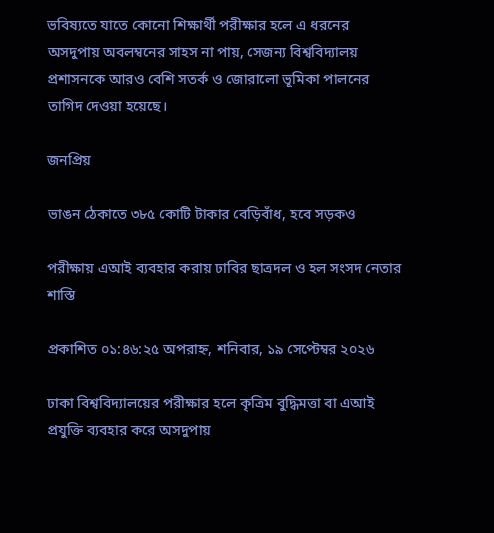ভবিষ্যতে যাতে কোনো শিক্ষার্থী পরীক্ষার হলে এ ধরনের অসদুপায় অবলম্বনের সাহস না পায়, সেজন্য বিশ্ববিদ্যালয় প্রশাসনকে আরও বেশি সতর্ক ও জোরালো ভূমিকা পালনের তাগিদ দেওয়া হয়েছে।

জনপ্রিয়

ভাঙন ঠেকাতে ৩৮৫ কোটি টাকার বেড়িবাঁধ, হবে সড়কও

পরীক্ষায় এআই ব্যবহার করায় ঢাবির ছাত্রদল ও হল সংসদ নেতার শাস্তি

প্রকাশিত ০১:৪৬:২৫ অপরাহ্ন, শনিবার, ১৯ সেপ্টেম্বর ২০২৬

ঢাকা বিশ্ববিদ্যালয়ের পরীক্ষার হলে কৃত্রিম বুদ্ধিমত্তা বা এআই প্রযুক্তি ব্যবহার করে অসদুপায়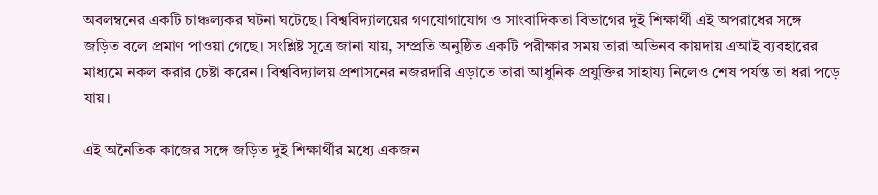অবলম্বনের একটি চাঞ্চল্যকর ঘটনা ঘটেছে। বিশ্ববিদ্যালয়ের গণযোগাযোগ ও সাংবাদিকতা বিভাগের দুই শিক্ষার্থী এই অপরাধের সঙ্গে জড়িত বলে প্রমাণ পাওয়া গেছে। সংশ্লিষ্ট সূত্রে জানা যায়, সম্প্রতি অনুষ্ঠিত একটি পরীক্ষার সময় তারা অভিনব কায়দায় এআই ব্যবহারের মাধ্যমে নকল করার চেষ্টা করেন। বিশ্ববিদ্যালয় প্রশাসনের নজরদারি এড়াতে তারা আধুনিক প্রযুক্তির সাহায্য নিলেও শেষ পর্যন্ত তা ধরা পড়ে যায়।

এই অনৈতিক কাজের সঙ্গে জড়িত দুই শিক্ষার্থীর মধ্যে একজন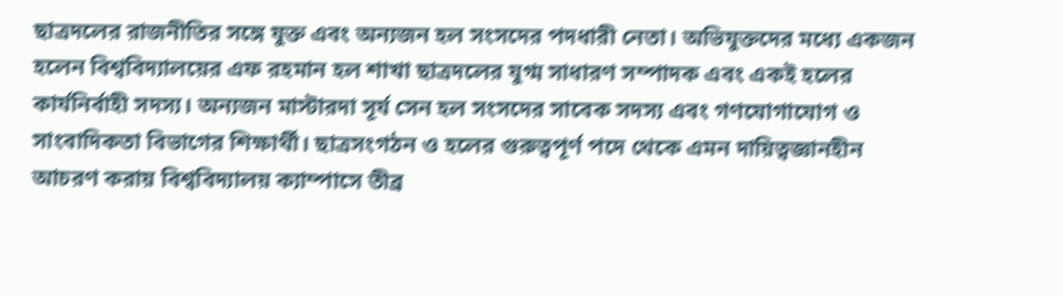ছাত্রদলের রাজনীতির সঙ্গে যুক্ত এবং অন্যজন হল সংসদের পদধারী নেতা। অভিযুক্তদের মধ্যে একজন হলেন বিশ্ববিদ্যালয়ের এফ রহমান হল শাখা ছাত্রদলের যুগ্ম সাধারণ সম্পাদক এবং একই হলের কার্যনির্বাহী সদস্য। অন্যজন মাস্টারদা সূর্য সেন হল সংসদের সাবেক সদস্য এবং গণযোগাযোগ ও সাংবাদিকতা বিভাগের শিক্ষার্থী। ছাত্রসংগঠন ও হলের গুরুত্বপূর্ণ পদে থেকে এমন দায়িত্বজ্ঞানহীন আচরণ করায় বিশ্ববিদ্যালয় ক্যাম্পাসে তীব্র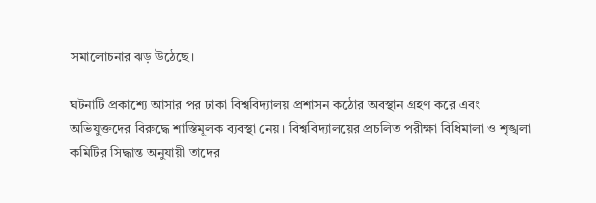সমালোচনার ঝড় উঠেছে।

ঘটনাটি প্রকাশ্যে আসার পর ঢাকা বিশ্ববিদ্যালয় প্রশাসন কঠোর অবস্থান গ্রহণ করে এবং অভিযুক্তদের বিরুদ্ধে শাস্তিমূলক ব্যবস্থা নেয়। বিশ্ববিদ্যালয়ের প্রচলিত পরীক্ষা বিধিমালা ও শৃঙ্খলা কমিটির সিদ্ধান্ত অনুযায়ী তাদের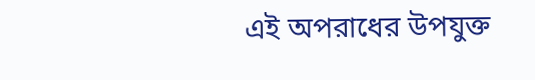এই অপরাধের উপযুক্ত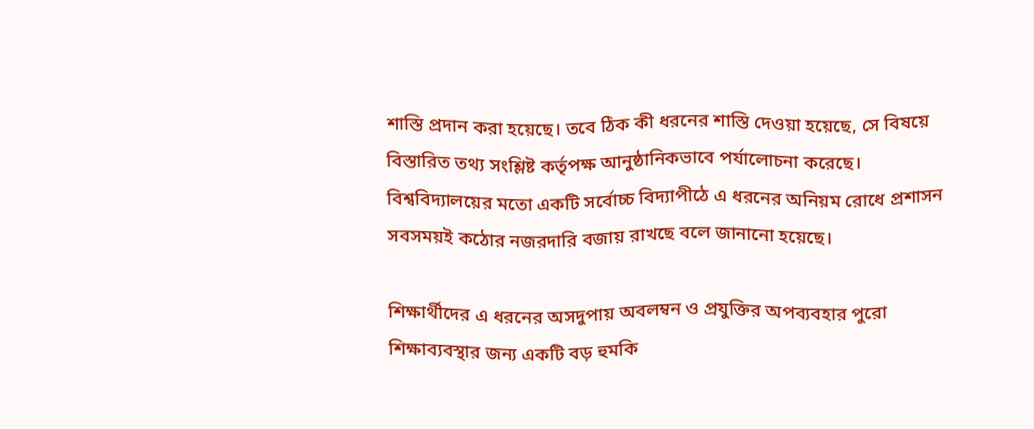শাস্তি প্রদান করা হয়েছে। তবে ঠিক কী ধরনের শাস্তি দেওয়া হয়েছে, সে বিষয়ে বিস্তারিত তথ্য সংশ্লিষ্ট কর্তৃপক্ষ আনুষ্ঠানিকভাবে পর্যালোচনা করেছে। বিশ্ববিদ্যালয়ের মতো একটি সর্বোচ্চ বিদ্যাপীঠে এ ধরনের অনিয়ম রোধে প্রশাসন সবসময়ই কঠোর নজরদারি বজায় রাখছে বলে জানানো হয়েছে।

শিক্ষার্থীদের এ ধরনের অসদুপায় অবলম্বন ও প্রযুক্তির অপব্যবহার পুরো শিক্ষাব্যবস্থার জন্য একটি বড় হুমকি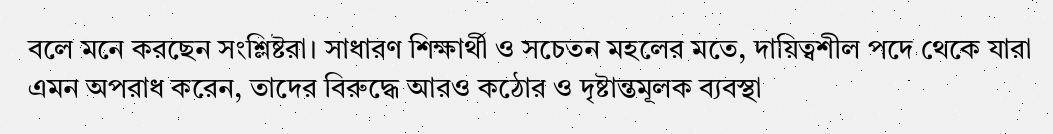বলে মনে করছেন সংশ্লিষ্টরা। সাধারণ শিক্ষার্থী ও সচেতন মহলের মতে, দায়িত্বশীল পদে থেকে যারা এমন অপরাধ করেন, তাদের বিরুদ্ধে আরও কঠোর ও দৃষ্টান্তমূলক ব্যবস্থা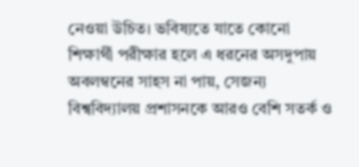নেওয়া উচিত। ভবিষ্যতে যাতে কোনো শিক্ষার্থী পরীক্ষার হলে এ ধরনের অসদুপায় অবলম্বনের সাহস না পায়, সেজন্য বিশ্ববিদ্যালয় প্রশাসনকে আরও বেশি সতর্ক ও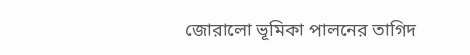জোরালো ভূমিকা পালনের তাগিদ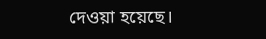দেওয়া হয়েছে।